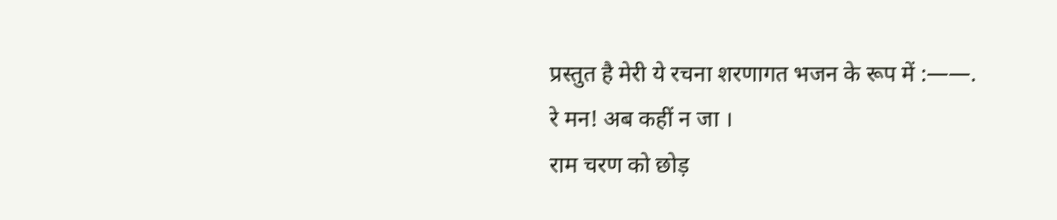प्रस्तुत है मेरी ये रचना शरणागत भजन के रूप में :——.
रे मन! अब कहीं न जा ।
राम चरण को छोड़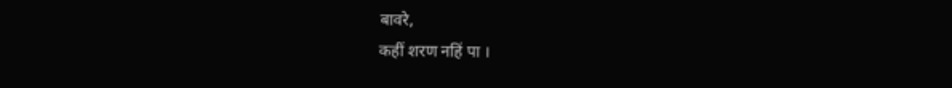बावरे,
कहीं शरण नहिं पा ।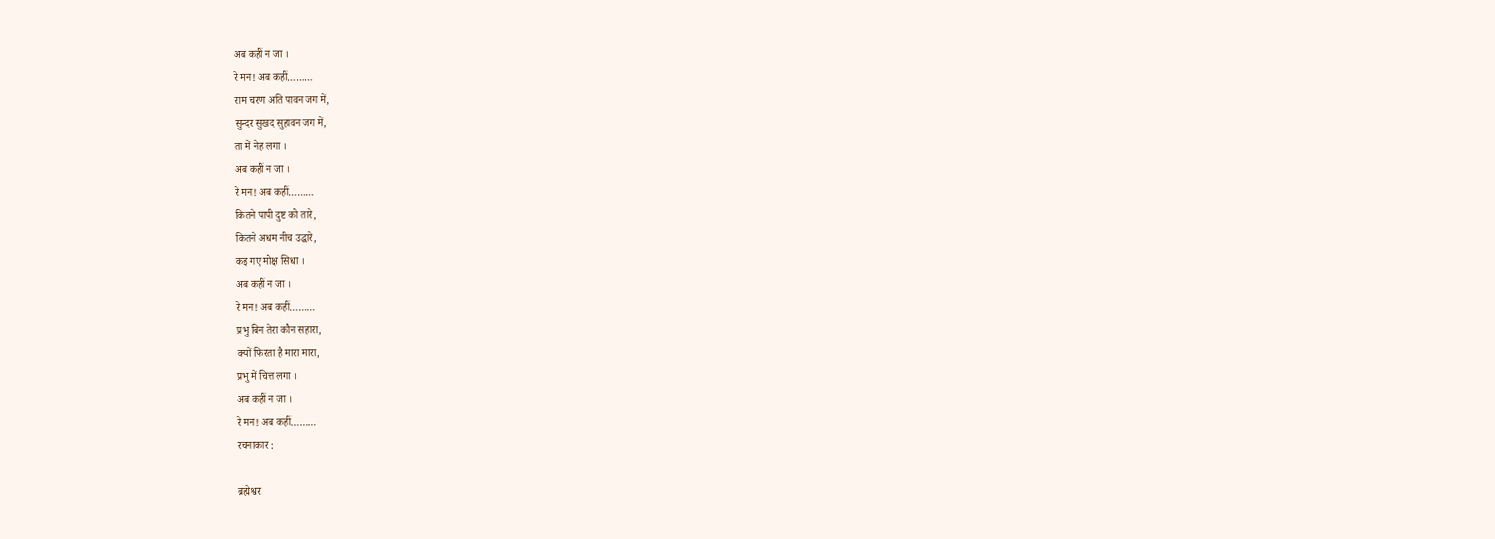अब कहीं न जा ।
रे मन! अब कहीं………
राम चरण अति पावन जग में,
सुन्दर सुखद सुहावन जग में,
ता में नेह लगा ।
अब कहीं न जा ।
रे मन! अब कहीं………
कितने पापी दुष्ट को तारे,
कितने अधम नीच उद्धारे,
कइ गए मोक्ष सिधा ।
अब कहीं न जा ।
रे मन! अब कहीं………
प्रभु बिन तेरा कौन सहारा,
क्यों फिरता है मारा मारा,
प्रभु में चित्त लगा ।
अब कहीं न जा ।
रे मन! अब कहीं………
रचनाकार :

ब्रह्मेश्वर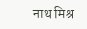नाथ मिश्र